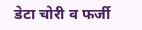डेटा चोरी व फर्जी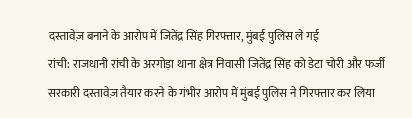दस्तावेज़ बनाने के आरोप में जितेंद्र सिंह गिरफ्तार, मुंबई पुलिस ले गई
रांची: राजधानी रांची के अरगोड़ा थाना क्षेत्र निवासी जितेंद्र सिंह को डेटा चोरी और फर्जी सरकारी दस्तावेज़ तैयार करने के गंभीर आरोप में मुंबई पुलिस ने गिरफ्तार कर लिया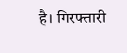है। गिरफ्तारी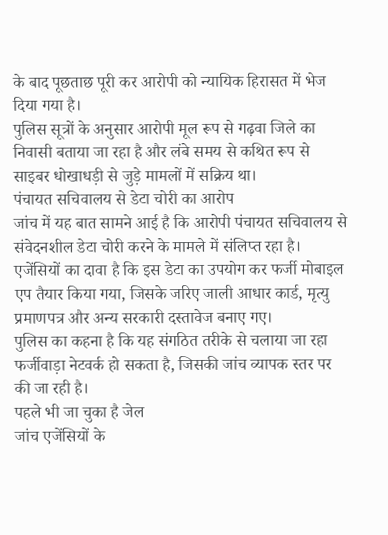के बाद पूछताछ पूरी कर आरोपी को न्यायिक हिरासत में भेज दिया गया है।
पुलिस सूत्रों के अनुसार आरोपी मूल रूप से गढ़वा जिले का निवासी बताया जा रहा है और लंबे समय से कथित रूप से साइबर धोखाधड़ी से जुड़े मामलों में सक्रिय था।
पंचायत सचिवालय से डेटा चोरी का आरोप
जांच में यह बात सामने आई है कि आरोपी पंचायत सचिवालय से संवेदनशील डेटा चोरी करने के मामले में संलिप्त रहा है। एजेंसियों का दावा है कि इस डेटा का उपयोग कर फर्जी मोबाइल एप तैयार किया गया, जिसके जरिए जाली आधार कार्ड, मृत्यु प्रमाणपत्र और अन्य सरकारी दस्तावेज बनाए गए।
पुलिस का कहना है कि यह संगठित तरीके से चलाया जा रहा फर्जीवाड़ा नेटवर्क हो सकता है, जिसकी जांच व्यापक स्तर पर की जा रही है।
पहले भी जा चुका है जेल
जांच एजेंसियों के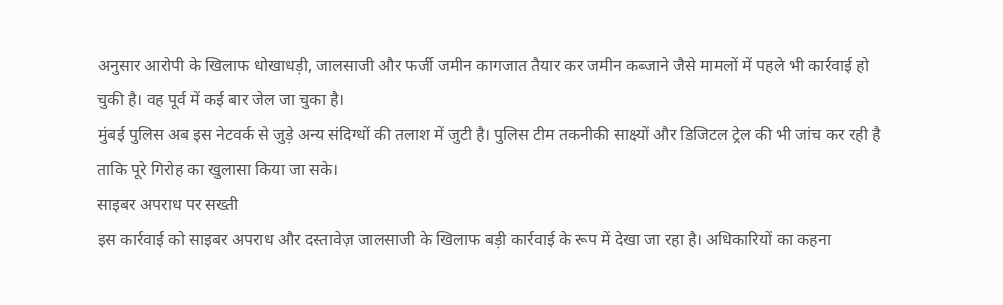अनुसार आरोपी के खिलाफ धोखाधड़ी, जालसाजी और फर्जी जमीन कागजात तैयार कर जमीन कब्जाने जैसे मामलों में पहले भी कार्रवाई हो चुकी है। वह पूर्व में कई बार जेल जा चुका है।
मुंबई पुलिस अब इस नेटवर्क से जुड़े अन्य संदिग्धों की तलाश में जुटी है। पुलिस टीम तकनीकी साक्ष्यों और डिजिटल ट्रेल की भी जांच कर रही है ताकि पूरे गिरोह का खुलासा किया जा सके।
साइबर अपराध पर सख्ती
इस कार्रवाई को साइबर अपराध और दस्तावेज़ जालसाजी के खिलाफ बड़ी कार्रवाई के रूप में देखा जा रहा है। अधिकारियों का कहना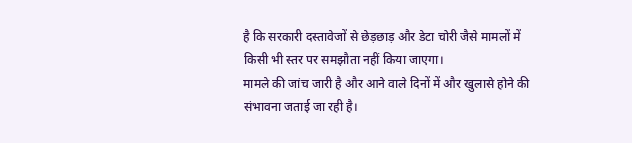है कि सरकारी दस्तावेजों से छेड़छाड़ और डेटा चोरी जैसे मामलों में किसी भी स्तर पर समझौता नहीं किया जाएगा।
मामले की जांच जारी है और आने वाले दिनों में और खुलासे होने की संभावना जताई जा रही है।